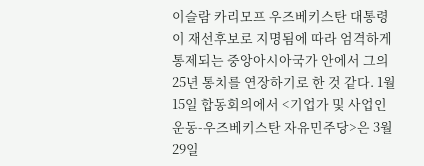이슬람 카리모프 우즈베키스탄 대통령이 재선후보로 지명됨에 따라 엄격하게 통제되는 중앙아시아국가 안에서 그의 25년 통치를 연장하기로 한 것 같다. 1월 15일 합동회의에서 <기업가 및 사업인 운동-우즈베키스탄 자유민주당>은 3월 29일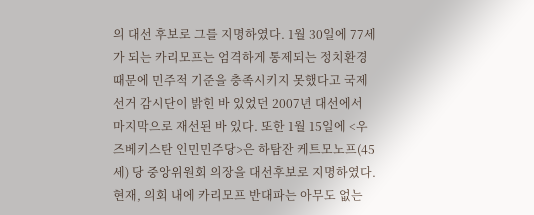의 대선 후보로 그를 지명하였다. 1월 30일에 77세가 되는 카리모프는 엄격하게 통제되는 정치환경 때문에 민주적 기준을 충족시키지 못했다고 국제 선거 감시단이 밝힌 바 있었던 2007년 대선에서 마지막으로 재선된 바 있다. 또한 1월 15일에 <우즈베키스탄 인민민주당>은 하탐잔 케트모노프(45세) 당 중앙위원회 의장을 대선후보로 지명하였다. 현재, 의회 내에 카리모프 반대파는 아무도 없는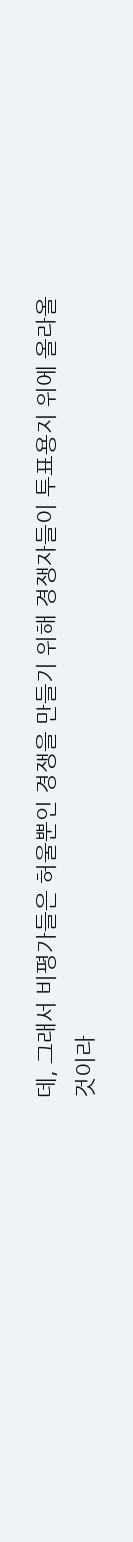데, 그래서 비평가들은 허울뿐인 경쟁을 만들기 위해 경쟁자들이 투표용지 위에 올라올 것이라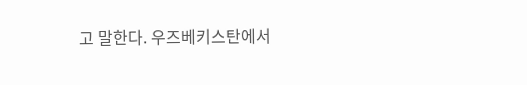고 말한다. 우즈베키스탄에서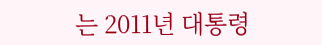는 2011년 대통령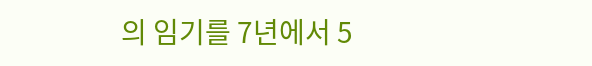의 임기를 7년에서 5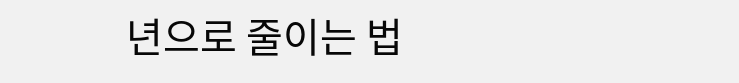년으로 줄이는 법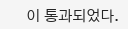이 통과되었다.